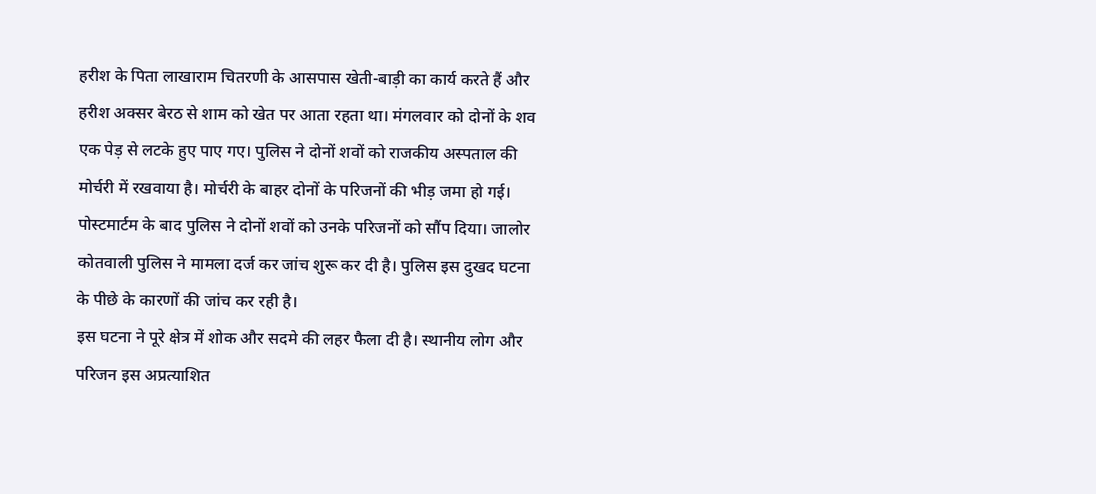हरीश के पिता लाखाराम चितरणी के आसपास खेती-बाड़ी का कार्य करते हैं और हरीश अक्सर बेरठ से शाम को खेत पर आता रहता था। मंगलवार को दोनों के शव एक पेड़ से लटके हुए पाए गए। पुलिस ने दोनों शवों को राजकीय अस्पताल की मोर्चरी में रखवाया है। मोर्चरी के बाहर दोनों के परिजनों की भीड़ जमा हो गई।
पोस्टमार्टम के बाद पुलिस ने दोनों शवों को उनके परिजनों को सौंप दिया। जालोर कोतवाली पुलिस ने मामला दर्ज कर जांच शुरू कर दी है। पुलिस इस दुखद घटना के पीछे के कारणों की जांच कर रही है।
इस घटना ने पूरे क्षेत्र में शोक और सदमे की लहर फैला दी है। स्थानीय लोग और परिजन इस अप्रत्याशित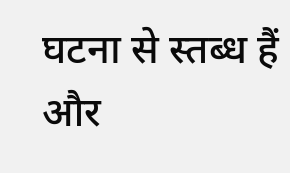घटना से स्तब्ध हैं और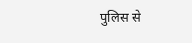पुलिस से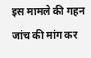इस मामले की गहन जांच की मांग कर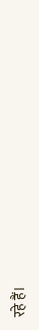रहे हैं।